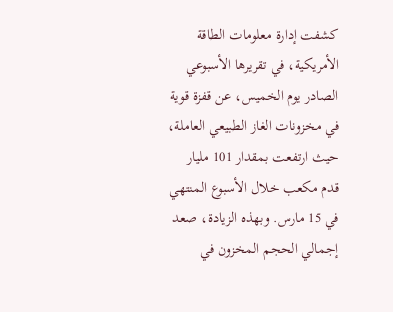كشفت إدارة معلومات الطاقة الأمريكية، في تقريرها الأسبوعي الصادر يوم الخميس، عن قفزة قوية في مخزونات الغاز الطبيعي العاملة، حيث ارتفعت بمقدار 101 مليار قدم مكعب خلال الأسبوع المنتهي في 15 مارس. وبهذه الزيادة، صعد إجمالي الحجم المخزون في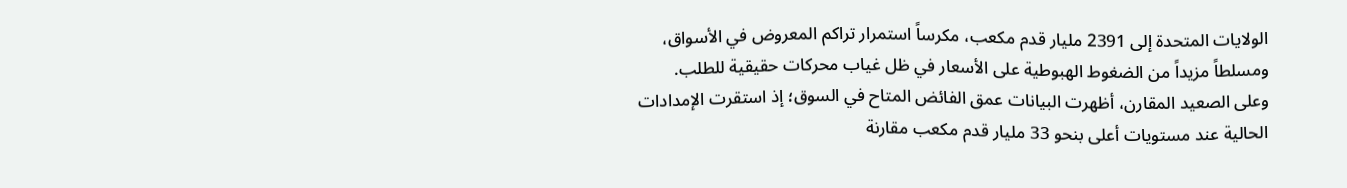الولايات المتحدة إلى 2391 مليار قدم مكعب، مكرساً استمرار تراكم المعروض في الأسواق، ومسلطاً مزيداً من الضغوط الهبوطية على الأسعار في ظل غياب محركات حقيقية للطلب.
وعلى الصعيد المقارن، أظهرت البيانات عمق الفائض المتاح في السوق؛ إذ استقرت الإمدادات الحالية عند مستويات أعلى بنحو 33 مليار قدم مكعب مقارنة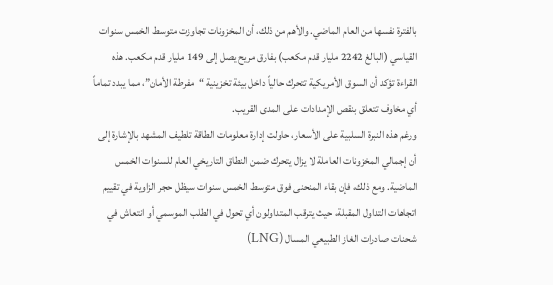بالفترة نفسها من العام الماضي. والأهم من ذلك، أن المخزونات تجاوزت متوسط الخمس سنوات القياسي (البالغ 2242 مليار قدم مكعب) بفارق مريح يصل إلى 149 مليار قدم مكعب. هذه القراءة تؤكد أن السوق الأمريكية تتحرك حالياً داخل بيئة تخزينية “مفرطة الأمان”، مما يبدد تماماً أي مخاوف تتعلق بنقص الإمدادات على المدى القريب.
ورغم هذه النبرة السلبية على الأسعار، حاولت إدارة معلومات الطاقة تلطيف المشهد بالإشارة إلى أن إجمالي المخزونات العاملة لا يزال يتحرك ضمن النطاق التاريخي العام للسنوات الخمس الماضية. ومع ذلك، فإن بقاء المنحنى فوق متوسط الخمس سنوات سيظل حجر الزاوية في تقييم اتجاهات التداول المقبلة، حيث يترقب المتداولون أي تحول في الطلب الموسمي أو انتعاش في شحنات صادرات الغاز الطبيعي المسال (LNG)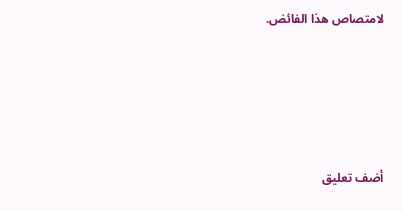لامتصاص هذا الفائض.






أضف تعليق